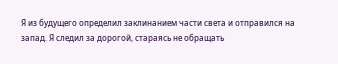Я из будущего определил заклинанием части света и отправился на запад. Я следил за дорогой, стараясь не обращать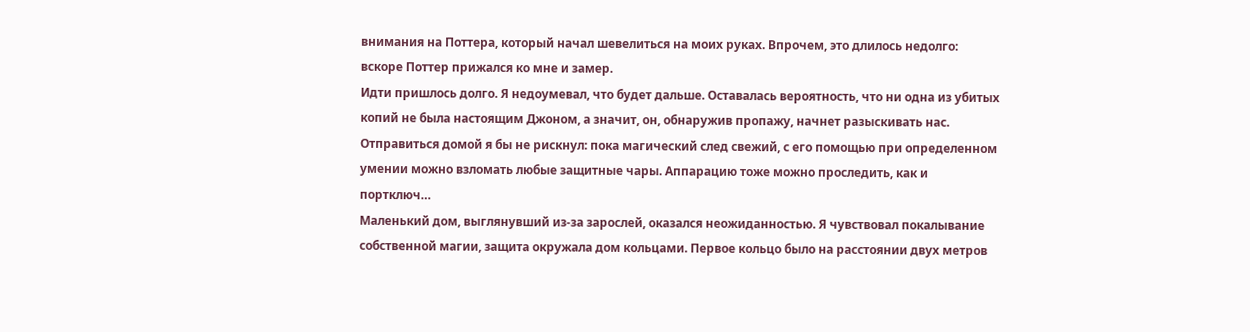внимания на Поттера, который начал шевелиться на моих руках. Впрочем, это длилось недолго: вскоре Поттер прижался ко мне и замер.
Идти пришлось долго. Я недоумевал, что будет дальше. Оставалась вероятность, что ни одна из убитых копий не была настоящим Джоном, а значит, он, обнаружив пропажу, начнет разыскивать нас. Отправиться домой я бы не рискнул: пока магический след свежий, с его помощью при определенном умении можно взломать любые защитные чары. Аппарацию тоже можно проследить, как и портключ…
Маленький дом, выглянувший из-за зарослей, оказался неожиданностью. Я чувствовал покалывание собственной магии, защита окружала дом кольцами. Первое кольцо было на расстоянии двух метров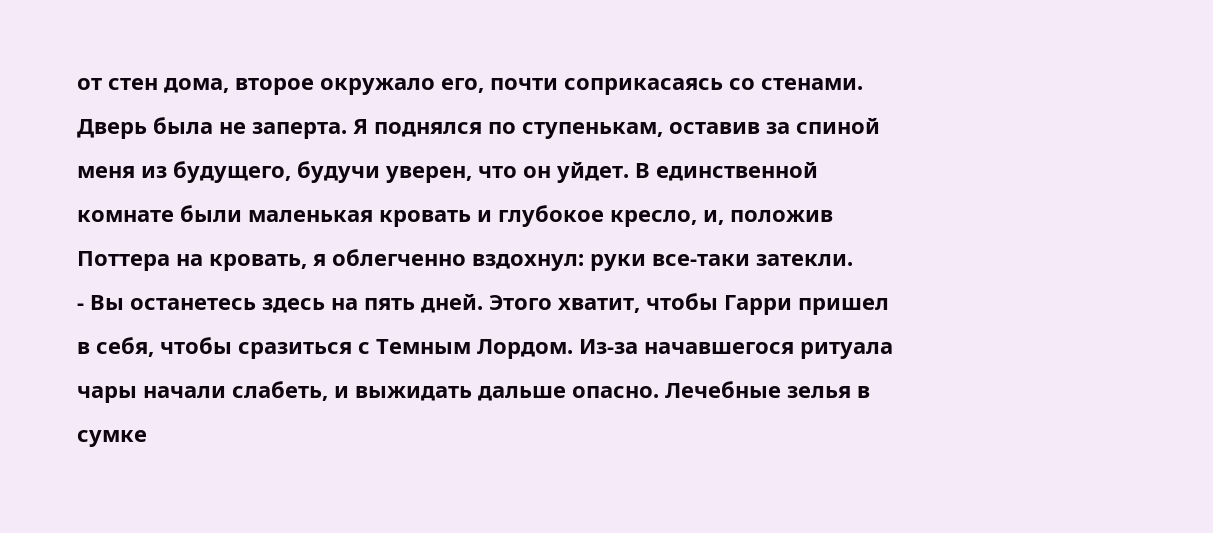от стен дома, второе окружало его, почти соприкасаясь со стенами.
Дверь была не заперта. Я поднялся по ступенькам, оставив за спиной меня из будущего, будучи уверен, что он уйдет. В единственной комнате были маленькая кровать и глубокое кресло, и, положив Поттера на кровать, я облегченно вздохнул: руки все-таки затекли.
- Вы останетесь здесь на пять дней. Этого хватит, чтобы Гарри пришел в себя, чтобы сразиться с Темным Лордом. Из-за начавшегося ритуала чары начали слабеть, и выжидать дальше опасно. Лечебные зелья в сумке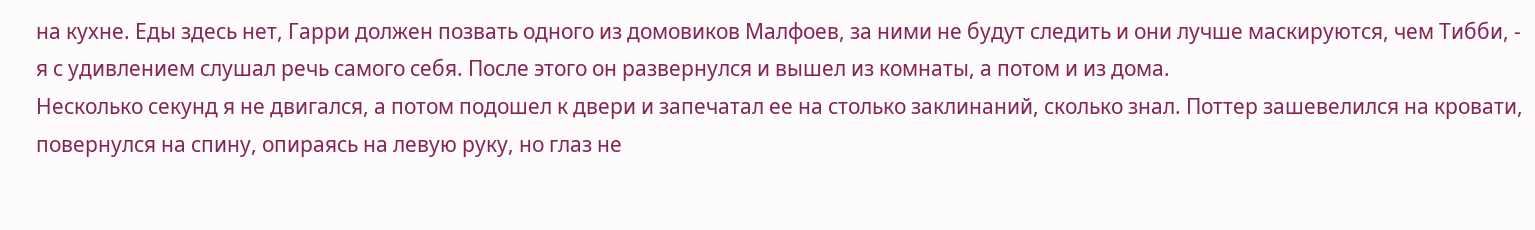на кухне. Еды здесь нет, Гарри должен позвать одного из домовиков Малфоев, за ними не будут следить и они лучше маскируются, чем Тибби, - я с удивлением слушал речь самого себя. После этого он развернулся и вышел из комнаты, а потом и из дома.
Несколько секунд я не двигался, а потом подошел к двери и запечатал ее на столько заклинаний, сколько знал. Поттер зашевелился на кровати, повернулся на спину, опираясь на левую руку, но глаз не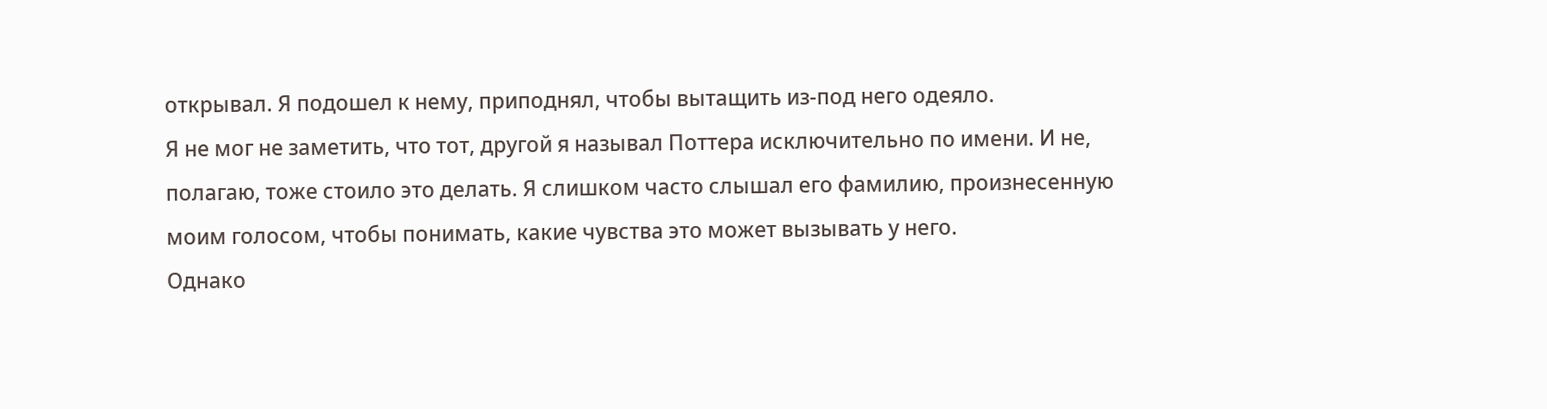открывал. Я подошел к нему, приподнял, чтобы вытащить из-под него одеяло.
Я не мог не заметить, что тот, другой я называл Поттера исключительно по имени. И не, полагаю, тоже стоило это делать. Я слишком часто слышал его фамилию, произнесенную моим голосом, чтобы понимать, какие чувства это может вызывать у него.
Однако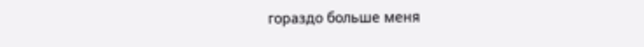гораздо больше меня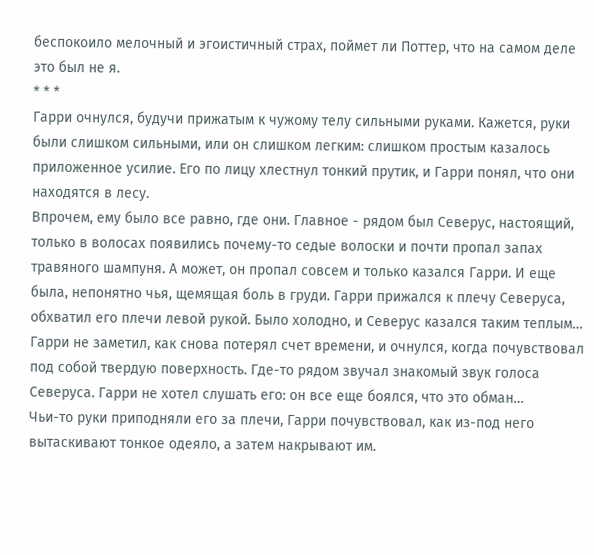беспокоило мелочный и эгоистичный страх, поймет ли Поттер, что на самом деле это был не я.
* * *
Гарри очнулся, будучи прижатым к чужому телу сильными руками. Кажется, руки были слишком сильными, или он слишком легким: слишком простым казалось приложенное усилие. Его по лицу хлестнул тонкий прутик, и Гарри понял, что они находятся в лесу.
Впрочем, ему было все равно, где они. Главное - рядом был Северус, настоящий, только в волосах появились почему-то седые волоски и почти пропал запах травяного шампуня. А может, он пропал совсем и только казался Гарри. И еще была, непонятно чья, щемящая боль в груди. Гарри прижался к плечу Северуса, обхватил его плечи левой рукой. Было холодно, и Северус казался таким теплым…
Гарри не заметил, как снова потерял счет времени, и очнулся, когда почувствовал под собой твердую поверхность. Где-то рядом звучал знакомый звук голоса Северуса. Гарри не хотел слушать его: он все еще боялся, что это обман…
Чьи-то руки приподняли его за плечи, Гарри почувствовал, как из-под него вытаскивают тонкое одеяло, а затем накрывают им.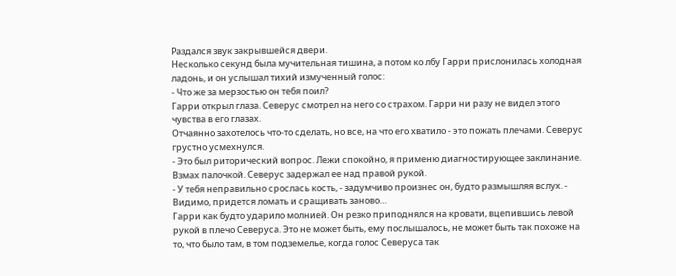Раздался звук закрывшейся двери.
Несколько секунд была мучительная тишина, а потом ко лбу Гарри прислонилась холодная ладонь, и он услышал тихий измученный голос:
- Что же за мерзостью он тебя поил?
Гарри открыл глаза. Северус смотрел на него со страхом. Гарри ни разу не видел этого чувства в его глазах.
Отчаянно захотелось что-то сделать, но все, на что его хватило - это пожать плечами. Северус грустно усмехнулся.
- Это был риторический вопрос. Лежи спокойно, я применю диагностирующее заклинание.
Взмах палочкой. Северус задержал ее над правой рукой.
- У тебя неправильно срослась кость, - задумчиво произнес он, будто размышляя вслух. - Видимо, придется ломать и сращивать заново…
Гарри как будто ударило молнией. Он резко приподнялся на кровати, вцепившись левой рукой в плечо Северуса. Это не может быть, ему послышалось, не может быть так похоже на то, что было там, в том подземелье, когда голос Северуса так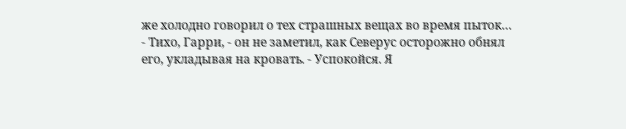же холодно говорил о тех страшных вещах во время пыток…
- Тихо, Гарри, - он не заметил, как Северус осторожно обнял его, укладывая на кровать. - Успокойся. Я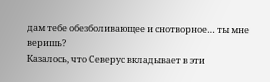дам тебе обезболивающее и снотворное… ты мне веришь?
Казалось, что Северус вкладывает в эти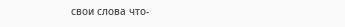свои слова что-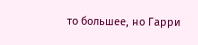то большее, но Гарри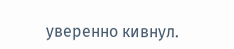уверенно кивнул.